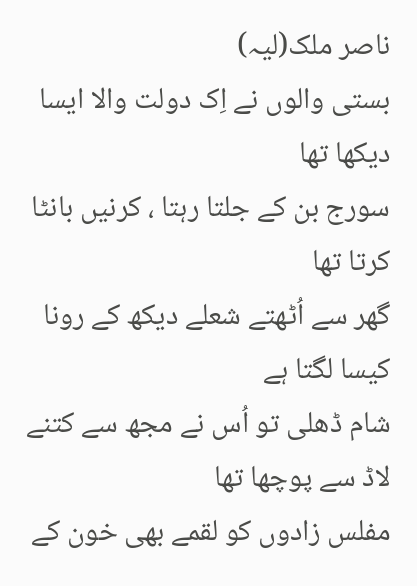ناصر ملک(لیہ)
بستی والوں نے اِک دولت والا ایسا دیکھا تھا
سورج بن کے جلتا رہتا ، کرنیں بانٹا کرتا تھا
گھر سے اُٹھتے شعلے دیکھ کے رونا کیسا لگتا ہے
شام ڈھلی تو اُس نے مجھ سے کتنے لاڈ سے پوچھا تھا
مفلس زادوں کو لقمے بھی خون کے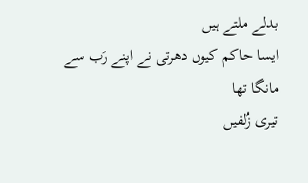بدلے ملتے ہیں
ایسا حاکم کیوں دھرتی نے اپنے رَب سے مانگا تھا
تیری زُلفیں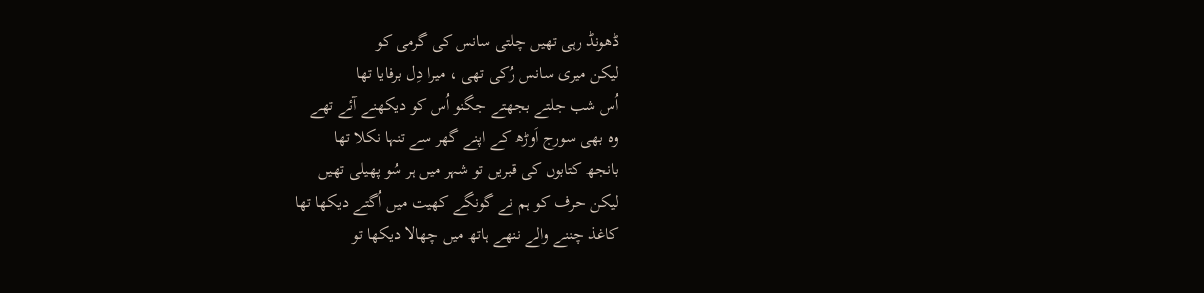ڈھونڈ رہی تھیں چلتی سانس کی گرمی کو
لیکن میری سانس رُکی تھی ، میرا دِل برفایا تھا
اُس شب جلتے بجھتے جگنو اُس کو دیکھنے آئے تھے
وہ بھی سورج اَوڑھ کے اپنے گھر سے تنہا نکلا تھا
بانجھ کتابوں کی قبریں تو شہر میں ہر سُو پھیلی تھیں
لیکن حرف کو ہم نے گونگے کھیت میں اُگتے دیکھا تھا
کاغذ چننے والے ننھے ہاتھ میں چھالا دیکھا تو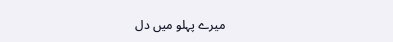میرے پہلو میں دل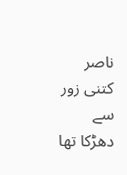ناصر کتنی زور سے دھڑکا تھا